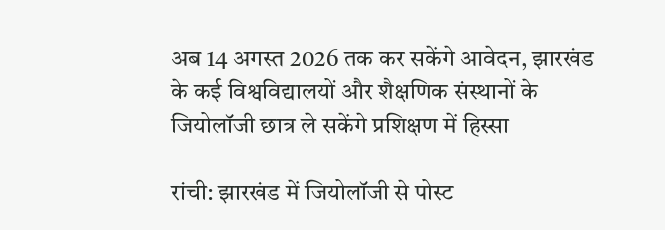अब 14 अगस्त 2026 तक कर सकेंगे आवेदन, झारखंड के कई विश्वविद्यालयों और शैक्षणिक संस्थानों के जियोलॉजी छात्र ले सकेंगे प्रशिक्षण में हिस्सा

रांची: झारखंड में जियोलॉजी से पोस्ट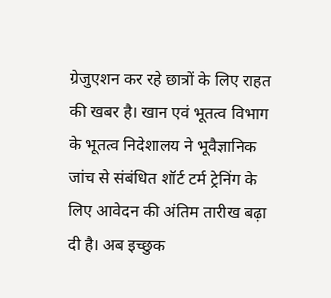ग्रेजुएशन कर रहे छात्रों के लिए राहत की खबर है। खान एवं भूतत्व विभाग के भूतत्व निदेशालय ने भूवैज्ञानिक जांच से संबंधित शॉर्ट टर्म ट्रेनिंग के लिए आवेदन की अंतिम तारीख बढ़ा दी है। अब इच्छुक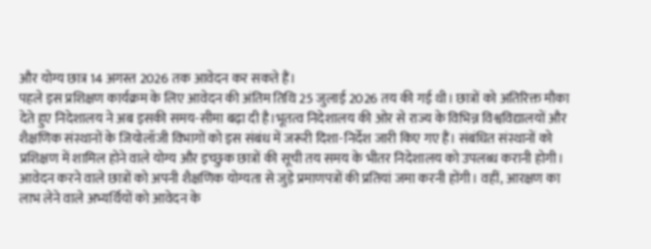और योग्य छात्र 14 अगस्त 2026 तक आवेदन कर सकते हैं।
पहले इस प्रशिक्षण कार्यक्रम के लिए आवेदन की अंतिम तिथि 25 जुलाई 2026 तय की गई थी। छात्रों को अतिरिक्त मौका देते हुए निदेशालय ने अब इसकी समय-सीमा बढ़ा दी है।भूतत्व निदेशालय की ओर से राज्य के विभिन्न विश्वविद्यालयों और शैक्षणिक संस्थानों के जियोलॉजी विभागों को इस संबंध में जरूरी दिशा-निर्देश जारी किए गए हैं। संबंधित संस्थानों को प्रशिक्षण में शामिल होने वाले योग्य और इच्छुक छात्रों की सूची तय समय के भीतर निदेशालय को उपलब्ध करानी होगी।
आवेदन करने वाले छात्रों को अपनी शैक्षणिक योग्यता से जुड़े प्रमाणपत्रों की प्रतियां जमा करनी होंगी। वहीं, आरक्षण का लाभ लेने वाले अभ्यर्थियों को आवेदन के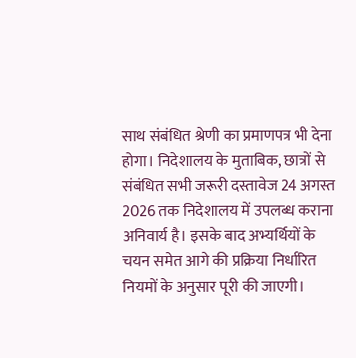साथ संबंधित श्रेणी का प्रमाणपत्र भी देना होगा। निदेशालय के मुताबिक, छात्रों से संबंधित सभी जरूरी दस्तावेज 24 अगस्त 2026 तक निदेशालय में उपलब्ध कराना अनिवार्य है। इसके बाद अभ्यर्थियों के चयन समेत आगे की प्रक्रिया निर्धारित नियमों के अनुसार पूरी की जाएगी।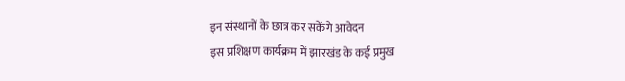इन संस्थानों के छात्र कर सकेंगे आवेदन
इस प्रशिक्षण कार्यक्रम में झारखंड के कई प्रमुख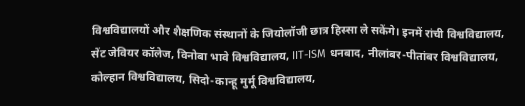विश्वविद्यालयों और शैक्षणिक संस्थानों के जियोलॉजी छात्र हिस्सा ले सकेंगे। इनमें रांची विश्वविद्यालय, सेंट जेवियर कॉलेज, विनोबा भावे विश्वविद्यालय, IIT-ISM धनबाद, नीलांबर-पीतांबर विश्वविद्यालय, कोल्हान विश्वविद्यालय, सिदो-कान्हू मुर्मू विश्वविद्यालय,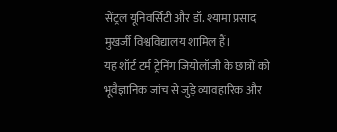सेंट्रल यूनिवर्सिटी और डॉ. श्यामा प्रसाद मुखर्जी विश्वविद्यालय शामिल हैं।
यह शॉर्ट टर्म ट्रेनिंग जियोलॉजी के छात्रों को भूवैज्ञानिक जांच से जुड़े व्यावहारिक और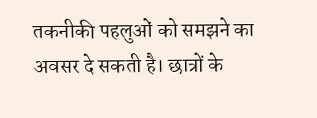तकनीकी पहलुओं को समझने का अवसर दे सकती है। छात्रों के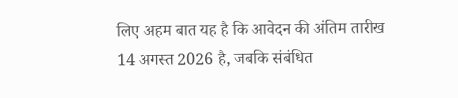लिए अहम बात यह है कि आवेदन की अंतिम तारीख 14 अगस्त 2026 है, जबकि संबंधित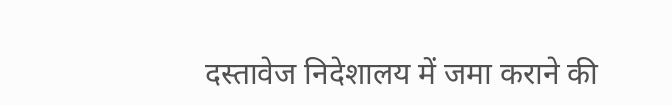दस्तावेज निदेशालय में जमा कराने की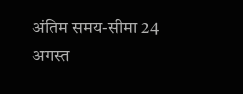अंतिम समय-सीमा 24 अगस्त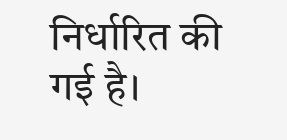निर्धारित की गई है।